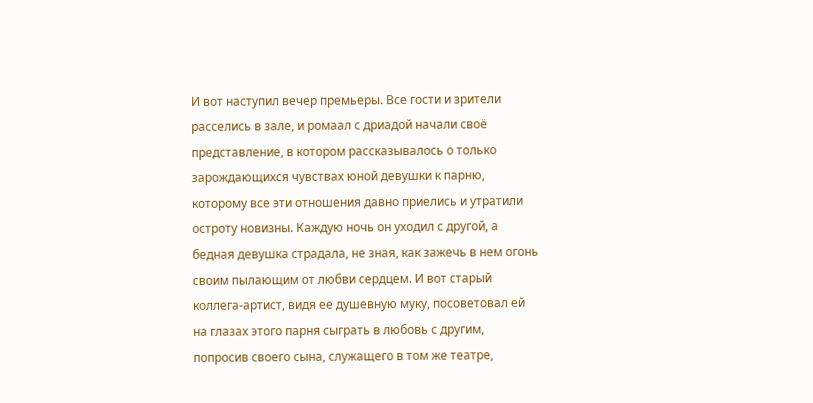И вот наступил вечер премьеры. Все гости и зрители расселись в зале, и ромаал с дриадой начали своё представление, в котором рассказывалось о только зарождающихся чувствах юной девушки к парню, которому все эти отношения давно приелись и утратили остроту новизны. Каждую ночь он уходил с другой, а бедная девушка страдала, не зная, как зажечь в нем огонь своим пылающим от любви сердцем. И вот старый коллега-артист, видя ее душевную муку, посоветовал ей на глазах этого парня сыграть в любовь с другим, попросив своего сына, служащего в том же театре,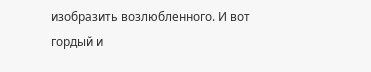изобразить возлюбленного. И вот гордый и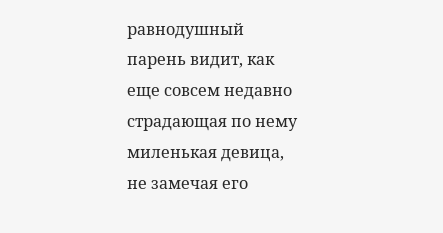равнодушный парень видит, как еще совсем недавно страдающая по нему миленькая девица, не замечая его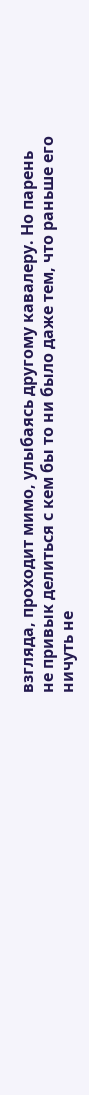взгляда, проходит мимо, улыбаясь другому кавалеру. Но парень не привык делиться с кем бы то ни было даже тем, что раньше его ничуть не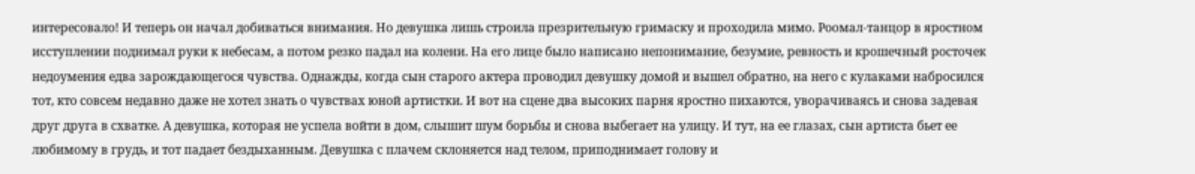интересовало! И теперь он начал добиваться внимания. Но девушка лишь строила презрительную гримаску и проходила мимо. Роомал-танцор в яростном исступлении поднимал руки к небесам, а потом резко падал на колени. На его лице было написано непонимание, безумие, ревность и крошечный росточек недоумения едва зарождающегося чувства. Однажды, когда сын старого актера проводил девушку домой и вышел обратно, на него с кулаками набросился тот, кто совсем недавно даже не хотел знать о чувствах юной артистки. И вот на сцене два высоких парня яростно пихаются, уворачиваясь и снова задевая друг друга в схватке. А девушка, которая не успела войти в дом, слышит шум борьбы и снова выбегает на улицу. И тут, на ее глазах, сын артиста бьет ее любимому в грудь, и тот падает бездыханным. Девушка с плачем склоняется над телом, приподнимает голову и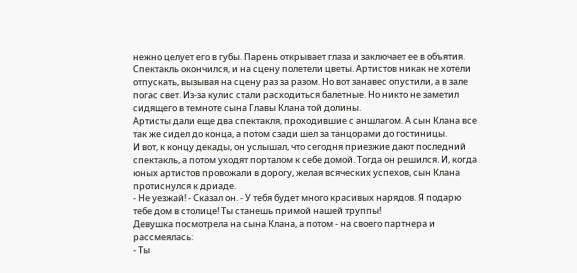нежно целует его в губы. Парень открывает глаза и заключает ее в объятия.
Спектакль окончился, и на сцену полетели цветы. Артистов никак не хотели отпускать, вызывая на сцену раз за разом. Но вот занавес опустили, а в зале погас свет. Из-за кулис стали расходиться балетные. Но никто не заметил сидящего в темноте сына Главы Клана той долины.
Артисты дали еще два спектакля, проходившие с аншлагом. А сын Клана все так же сидел до конца, а потом сзади шел за танцорами до гостиницы.
И вот, к концу декады, он услышал, что сегодня приезжие дают последний спектакль, а потом уходят порталом к себе домой. Тогда он решился. И, когда юных артистов провожали в дорогу, желая всяческих успехов, сын Клана протиснулся к дриаде.
- Не уезжай! - Сказал он. - У тебя будет много красивых нарядов. Я подарю тебе дом в столице! Ты станешь примой нашей труппы!
Девушка посмотрела на сына Клана, а потом - на своего партнера и рассмеялась:
- Ты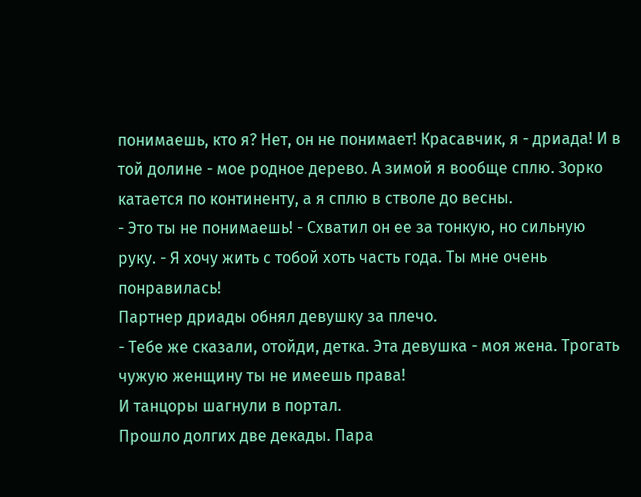понимаешь, кто я? Нет, он не понимает! Красавчик, я - дриада! И в той долине - мое родное дерево. А зимой я вообще сплю. Зорко катается по континенту, а я сплю в стволе до весны.
- Это ты не понимаешь! - Схватил он ее за тонкую, но сильную руку. - Я хочу жить с тобой хоть часть года. Ты мне очень понравилась!
Партнер дриады обнял девушку за плечо.
- Тебе же сказали, отойди, детка. Эта девушка - моя жена. Трогать чужую женщину ты не имеешь права!
И танцоры шагнули в портал.
Прошло долгих две декады. Пара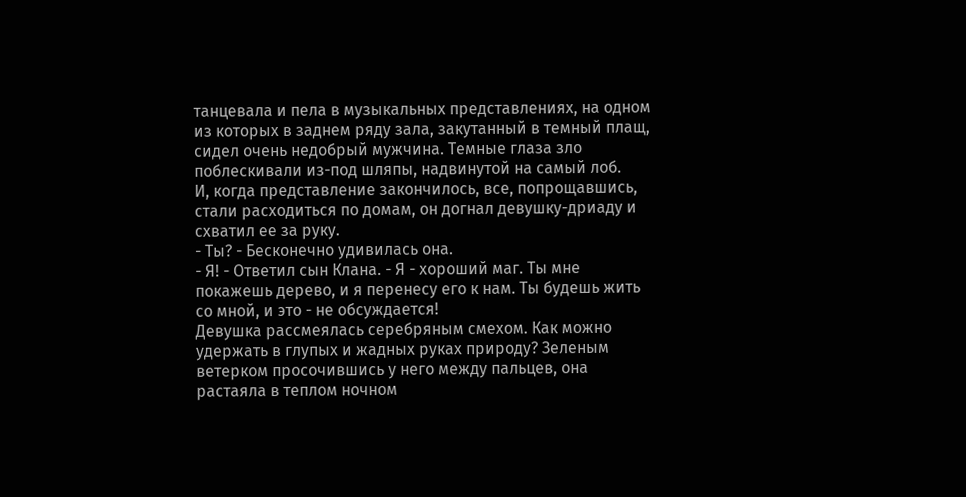танцевала и пела в музыкальных представлениях, на одном из которых в заднем ряду зала, закутанный в темный плащ, сидел очень недобрый мужчина. Темные глаза зло поблескивали из-под шляпы, надвинутой на самый лоб.
И, когда представление закончилось, все, попрощавшись, стали расходиться по домам, он догнал девушку-дриаду и схватил ее за руку.
- Ты? - Бесконечно удивилась она.
- Я! - Ответил сын Клана. - Я - хороший маг. Ты мне покажешь дерево, и я перенесу его к нам. Ты будешь жить со мной, и это - не обсуждается!
Девушка рассмеялась серебряным смехом. Как можно удержать в глупых и жадных руках природу? Зеленым ветерком просочившись у него между пальцев, она растаяла в теплом ночном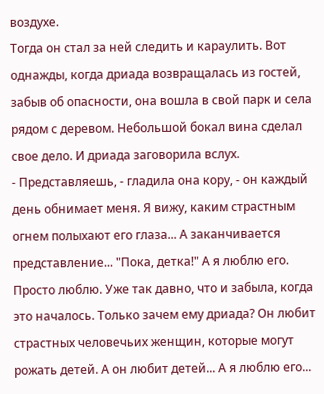воздухе.
Тогда он стал за ней следить и караулить. Вот однажды, когда дриада возвращалась из гостей, забыв об опасности, она вошла в свой парк и села рядом с деревом. Небольшой бокал вина сделал свое дело. И дриада заговорила вслух.
- Представляешь, - гладила она кору, - он каждый день обнимает меня. Я вижу, каким страстным огнем полыхают его глаза... А заканчивается представление... "Пока, детка!" А я люблю его. Просто люблю. Уже так давно, что и забыла, когда это началось. Только зачем ему дриада? Он любит страстных человечьих женщин, которые могут рожать детей. А он любит детей... А я люблю его...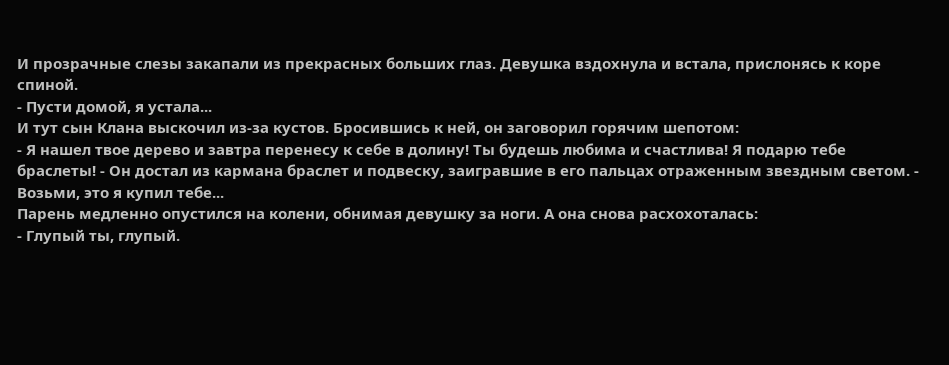И прозрачные слезы закапали из прекрасных больших глаз. Девушка вздохнула и встала, прислонясь к коре спиной.
- Пусти домой, я устала...
И тут сын Клана выскочил из-за кустов. Бросившись к ней, он заговорил горячим шепотом:
- Я нашел твое дерево и завтра перенесу к себе в долину! Ты будешь любима и счастлива! Я подарю тебе браслеты! - Он достал из кармана браслет и подвеску, заигравшие в его пальцах отраженным звездным светом. - Возьми, это я купил тебе...
Парень медленно опустился на колени, обнимая девушку за ноги. А она снова расхохоталась:
- Глупый ты, глупый.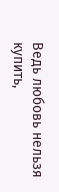Ведь любовь нельзя купить,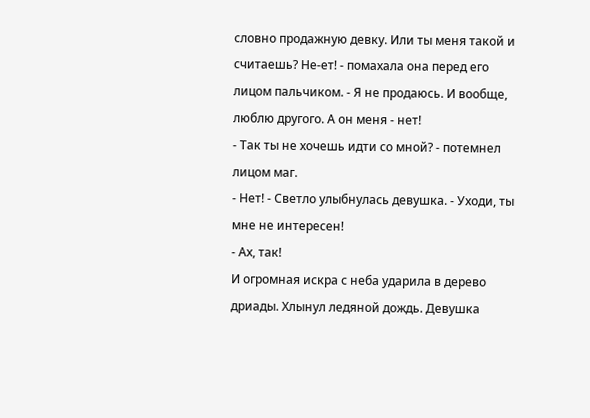словно продажную девку. Или ты меня такой и считаешь? Не-ет! - помахала она перед его лицом пальчиком. - Я не продаюсь. И вообще, люблю другого. А он меня - нет!
- Так ты не хочешь идти со мной? - потемнел лицом маг.
- Нет! - Светло улыбнулась девушка. - Уходи, ты мне не интересен!
- Ах, так!
И огромная искра с неба ударила в дерево дриады. Хлынул ледяной дождь. Девушка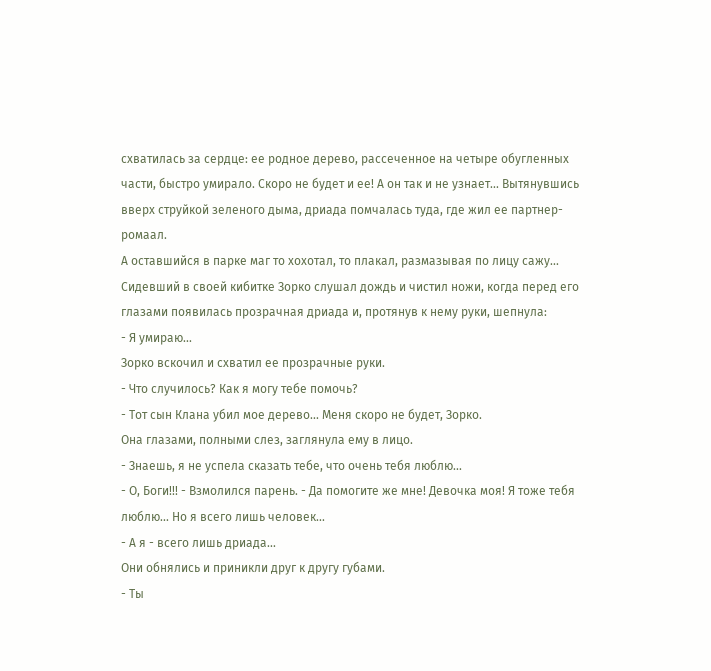схватилась за сердце: ее родное дерево, рассеченное на четыре обугленных части, быстро умирало. Скоро не будет и ее! А он так и не узнает... Вытянувшись вверх струйкой зеленого дыма, дриада помчалась туда, где жил ее партнер-ромаал.
А оставшийся в парке маг то хохотал, то плакал, размазывая по лицу сажу...
Сидевший в своей кибитке Зорко слушал дождь и чистил ножи, когда перед его глазами появилась прозрачная дриада и, протянув к нему руки, шепнула:
- Я умираю...
Зорко вскочил и схватил ее прозрачные руки.
- Что случилось? Как я могу тебе помочь?
- Тот сын Клана убил мое дерево... Меня скоро не будет, Зорко.
Она глазами, полными слез, заглянула ему в лицо.
- Знаешь, я не успела сказать тебе, что очень тебя люблю...
- О, Боги!!! - Взмолился парень. - Да помогите же мне! Девочка моя! Я тоже тебя люблю... Но я всего лишь человек...
- А я - всего лишь дриада...
Они обнялись и приникли друг к другу губами.
- Ты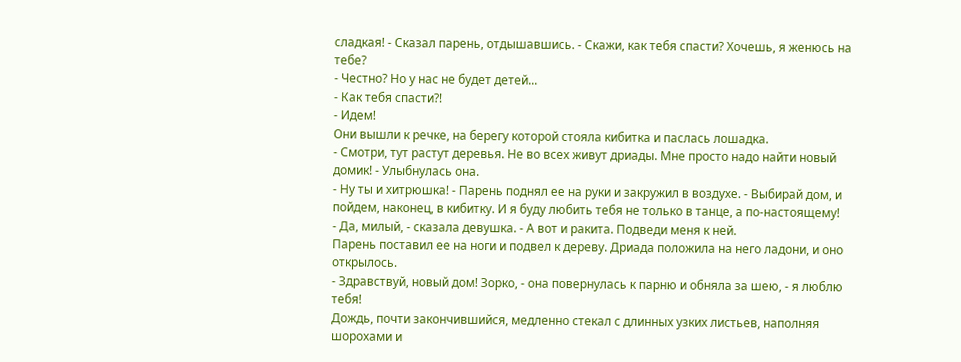сладкая! - Сказал парень, отдышавшись. - Скажи, как тебя спасти? Хочешь, я женюсь на тебе?
- Честно? Но у нас не будет детей...
- Как тебя спасти?!
- Идем!
Они вышли к речке, на берегу которой стояла кибитка и паслась лошадка.
- Смотри, тут растут деревья. Не во всех живут дриады. Мне просто надо найти новый домик! - Улыбнулась она.
- Ну ты и хитрюшка! - Парень поднял ее на руки и закружил в воздухе. - Выбирай дом, и пойдем, наконец, в кибитку. И я буду любить тебя не только в танце, а по-настоящему!
- Да, милый, - сказала девушка. - А вот и ракита. Подведи меня к ней.
Парень поставил ее на ноги и подвел к дереву. Дриада положила на него ладони, и оно открылось.
- Здравствуй, новый дом! Зорко, - она повернулась к парню и обняла за шею, - я люблю тебя!
Дождь, почти закончившийся, медленно стекал с длинных узких листьев, наполняя шорохами и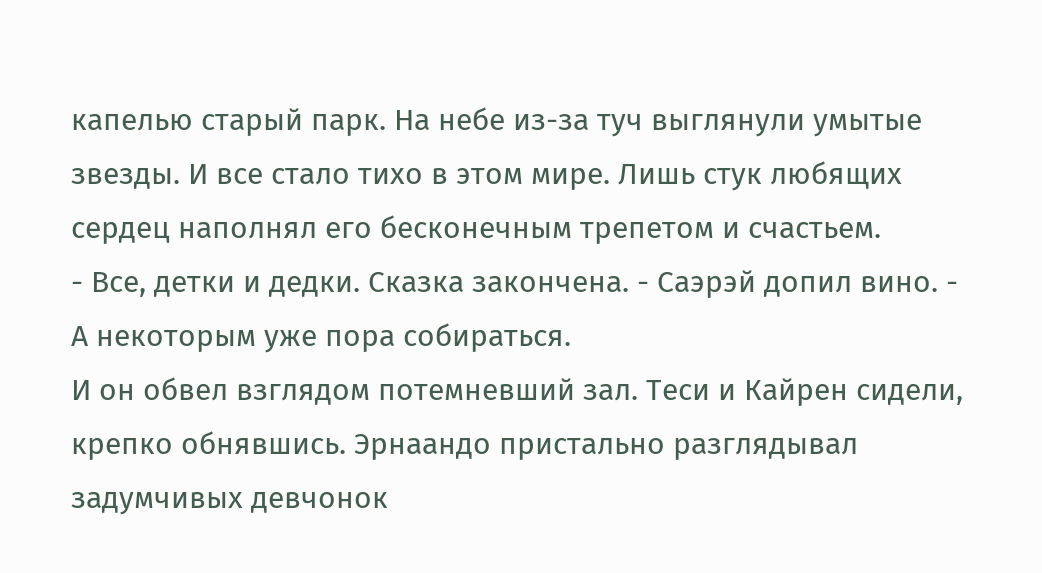капелью старый парк. На небе из-за туч выглянули умытые звезды. И все стало тихо в этом мире. Лишь стук любящих сердец наполнял его бесконечным трепетом и счастьем.
- Все, детки и дедки. Сказка закончена. - Саэрэй допил вино. - А некоторым уже пора собираться.
И он обвел взглядом потемневший зал. Теси и Кайрен сидели, крепко обнявшись. Эрнаандо пристально разглядывал задумчивых девчонок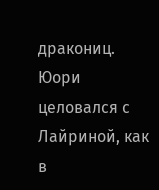дракониц. Юори целовался с Лайриной, как в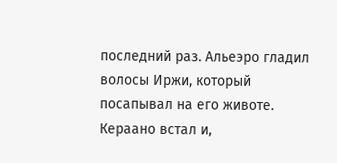последний раз. Альеэро гладил волосы Иржи, который посапывал на его животе.
Кераано встал и,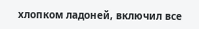хлопком ладоней, включил все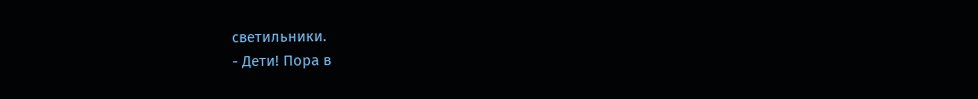светильники.
- Дети! Пора в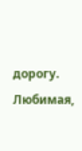дорогу. Любимая,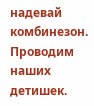надевай комбинезон. Проводим наших детишек.